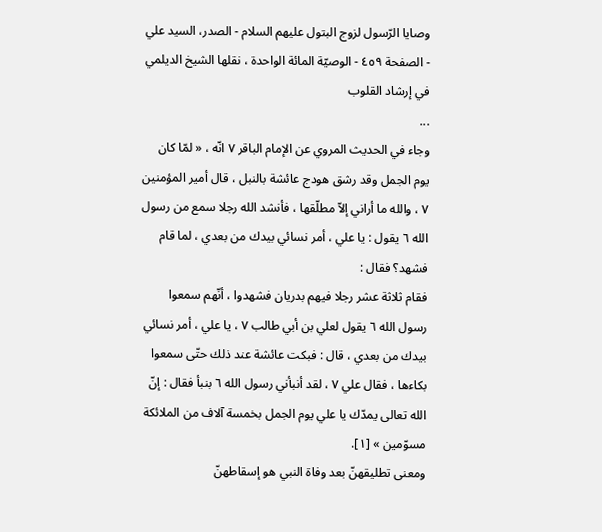وصايا الرّسول لزوج البتول عليهم السلام - الصدر، السيد علي - الصفحة ٤٥٩ - الوصيّة المائة الواحدة ، نقلها الشيخ الديلمي في إرشاد القلوب
...
وجاء في الحديث المروي عن الإمام الباقر ٧ انّه ، « لمّا كان يوم الجمل وقد رشق هودج عائشة بالنبل ، قال أمير المؤمنين ٧ ، والله ما أراني إلاّ مطلّقها ، فأنشد الله رجلا سمع من رسول الله ٦ يقول : يا علي ، أمر نسائي بيدك من بعدي ، لما قام فشهد؟ فقال :
فقام ثلاثة عشر رجلا فيهم بدريان فشهدوا ، أنّهم سمعوا رسول الله ٦ يقول لعلي بن أبي طالب ٧ ، يا علي ، أمر نسائي بيدك من بعدي ، قال : فبكت عائشة عند ذلك حتّى سمعوا بكاءها ، فقال علي ٧ ، لقد أنبأني رسول الله ٦ بنبأ فقال : إنّ الله تعالى يمدّك يا علي يوم الجمل بخمسة آلاف من الملائكة مسوّمين » [١].
ومعنى تطليقهنّ بعد وفاة النبي هو إسقاطهنّ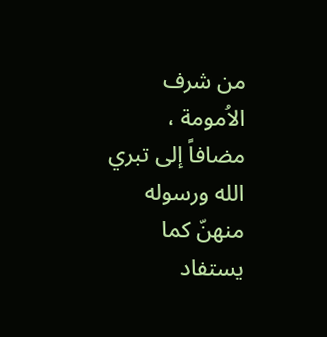من شرف الاُمومة ، مضافاً إلى تبري الله ورسوله منهنّ كما يستفاد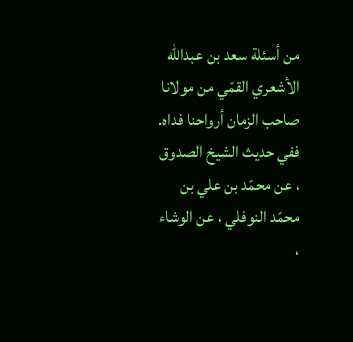من أسئلة سعد بن عبدالله الأشعري القمّي من مولانا صاحب الزمان أرواحنا فداه.
ففي حديث الشيخ الصدوق ، عن محمّد بن علي بن محمّد النوفلي ، عن الوشاء ،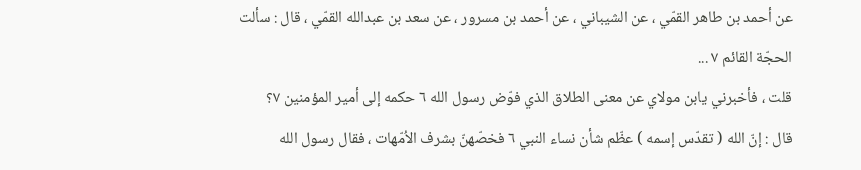عن أحمد بن طاهر القمّي ، عن الشيباني ، عن أحمد بن مسرور ، عن سعد بن عبدالله القمّي ، قال : سألت الحجّة القائم ٧ ...
قلت ، فأخبرني يابن مولاي عن معنى الطلاق الذي فوّض رسول الله ٦ حكمه إلى أمير المؤمنين ٧؟
قال : إنّ الله ( تقدّس إسمه ) عظّم شأن نساء النبي ٦ فخصّهنّ بشرف الاُمّهات ، فقال رسول الله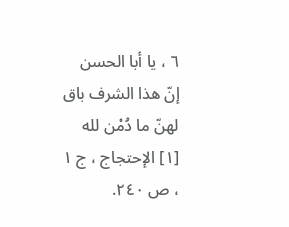٦ ، يا أبا الحسن إنّ هذا الشرف باق لهنّ ما دُمْن لله
[١] الإحتجاج ، ج ١ ، ص ٢٤٠.